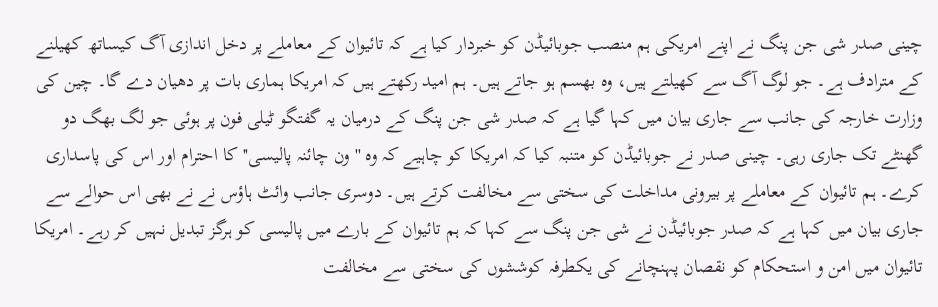چینی صدر شی جن پنگ نے اپنے امریکی ہم منصب جوبائیڈن کو خبردار کیا ہے کہ تائیوان کے معاملے پر دخل اندازی آگ کیساتھ کھیلنے کے مترادف ہے۔ جو لوگ آگ سے کھیلتے ہیں، وہ بھسم ہو جاتے ہیں۔ ہم امید رکھتے ہیں کہ امریکا ہماری بات پر دھیان دے گا۔ چین کی وزارت خارجہ کی جانب سے جاری بیان میں کہا گیا ہے کہ صدر شی جن پنگ کے درمیان یہ گفتگو ٹیلی فون پر ہوئی جو لگ بھگ دو گھنٹے تک جاری رہی۔ چینی صدر نے جوبائیڈن کو متنبہ کیا کہ امریکا کو چاہیے کہ وہ ''ون چائنہ پالیسی'' کا احترام اور اس کی پاسداری کرے۔ ہم تائیوان کے معاملے پر بیرونی مداخلت کی سختی سے مخالفت کرتے ہیں۔ دوسری جانب وائٹ ہاؤس نے نے بھی اس حوالے سے جاری بیان میں کہا ہے کہ صدر جوبائیڈن نے شی جن پنگ سے کہا کہ ہم تائیوان کے بارے میں پالیسی کو ہرگز تبدیل نہیں کر رہے۔ امریکا تائیوان میں امن و استحکام کو نقصان پہنچانے کی یکطرفہ کوششوں کی سختی سے مخالفت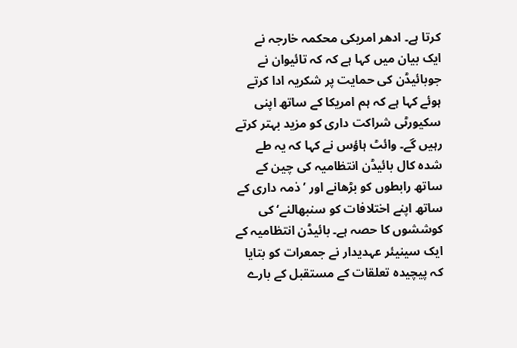کرتا ہے۔ ادھر امریکی محکمہ خارجہ نے ایک بیان میں کہا ہے کہ کہ تائیوان نے جوبائیڈن کی حمایت پر شکریہ ادا کرتے ہوئے کہا ہے کہ ہم امریکا کے ساتھ اپنی سکیورٹی شراکت داری کو مزید بہتر کرتے رہیں گے۔ وائٹ ہاؤس نے کہا کہ یہ طے شدہ کال بائیڈن انتظامیہ کی چین کے ساتھ رابطوں کو بڑھانے اور ’ذمہ داری کے ساتھ اپنے اختلافات کو سنبھالنے‘ کی کوششوں کا حصہ ہے۔ بائیڈن انتظامیہ کے ایک سینیئر عہدیدار نے جمعرات کو بتایا کہ پیچیدہ تعلقات کے مستقبل کے بارے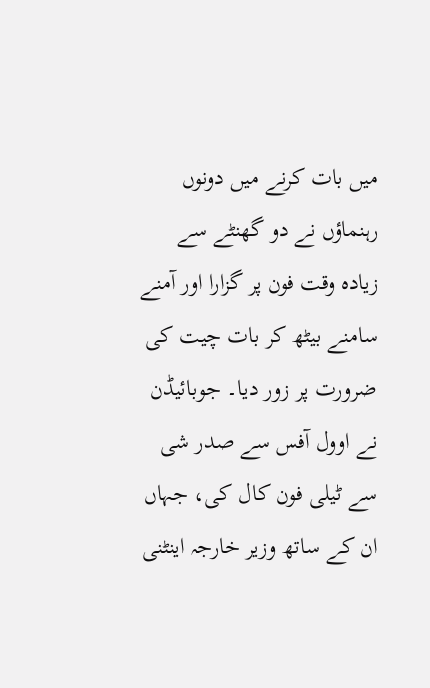میں بات کرنے میں دونوں رہنماؤں نے دو گھنٹے سے زیادہ وقت فون پر گزارا اور آمنے سامنے بیٹھ کر بات چیت کی ضرورت پر زور دیا۔ جوبائیڈن نے اوول آفس سے صدر شی سے ٹیلی فون کال کی، جہاں ان کے ساتھ وزیر خارجہ اینٹنی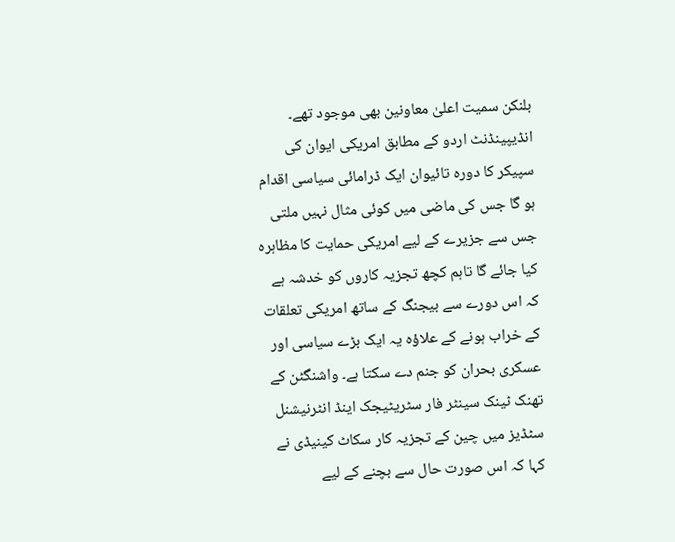بلنکن سمیت اعلیٰ معاونین بھی موجود تھے۔ انڈیپینڈنٹ اردو کے مطابق امریکی ایوان کی سپیکر کا دورہ تائیوان ایک ڈرامائی سیاسی اقدام ہو گا جس کی ماضی میں کوئی مثال نہیں ملتی جس سے جزیرے کے لیے امریکی حمایت کا مظاہرہ کیا جائے گا تاہم کچھ تجزیہ کاروں کو خدشہ ہے کہ اس دورے سے بیجنگ کے ساتھ امریکی تعلقات کے خراب ہونے کے علاؤہ یہ ایک بڑے سیاسی اور عسکری بحران کو جنم دے سکتا ہے۔ واشنگٹن کے تھنک ٹینک سینٹر فار سٹریٹیجک اینڈ انٹرنیشنل سٹڈیز میں چین کے تجزیہ کار سکاٹ کینیڈی نے کہا کہ اس صورت حال سے بچنے کے لیے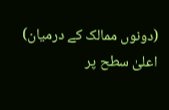(دونوں ممالک کے درمیان) اعلیٰ سطح پر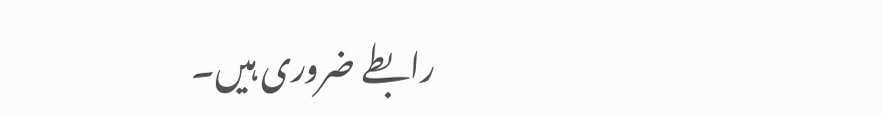رابطے ضروری ہیں۔